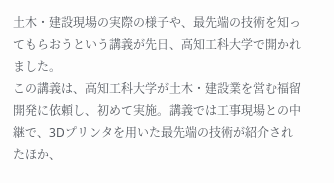土木・建設現場の実際の様子や、最先端の技術を知ってもらおうという講義が先日、高知工科大学で開かれました。
この講義は、高知工科大学が土木・建設業を営む福留開発に依頼し、初めて実施。講義では工事現場との中継で、3Dプリンタを用いた最先端の技術が紹介されたほか、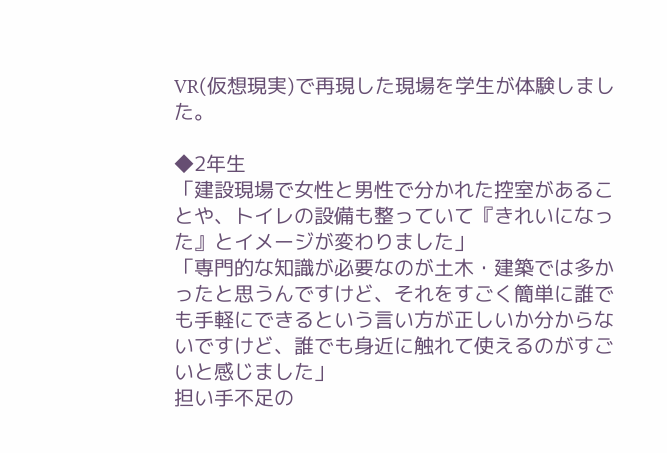VR(仮想現実)で再現した現場を学生が体験しました。

◆2年生
「建設現場で女性と男性で分かれた控室があることや、トイレの設備も整っていて『きれいになった』とイメージが変わりました」
「専門的な知識が必要なのが土木・建築では多かったと思うんですけど、それをすごく簡単に誰でも手軽にできるという言い方が正しいか分からないですけど、誰でも身近に触れて使えるのがすごいと感じました」
担い手不足の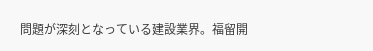問題が深刻となっている建設業界。福留開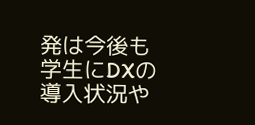発は今後も学生にDXの導入状況や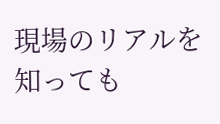現場のリアルを知っても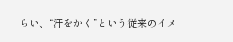らい、“汗をかく”という従来のイメ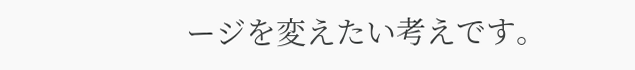ージを変えたい考えです。